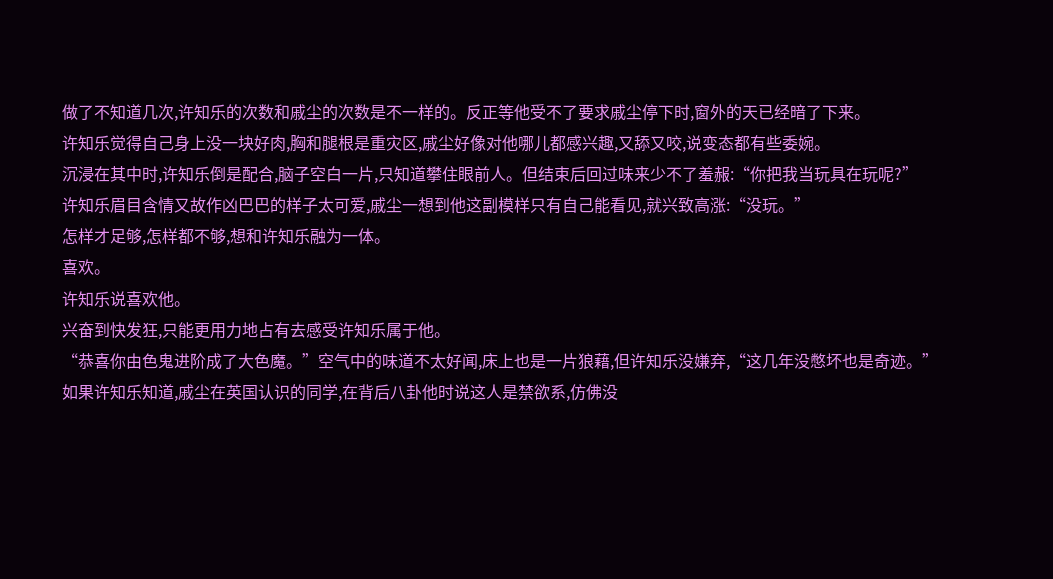做了不知道几次,许知乐的次数和戚尘的次数是不一样的。反正等他受不了要求戚尘停下时,窗外的天已经暗了下来。
许知乐觉得自己身上没一块好肉,胸和腿根是重灾区,戚尘好像对他哪儿都感兴趣,又舔又咬,说变态都有些委婉。
沉浸在其中时,许知乐倒是配合,脑子空白一片,只知道攀住眼前人。但结束后回过味来少不了羞赧:“你把我当玩具在玩呢?”
许知乐眉目含情又故作凶巴巴的样子太可爱,戚尘一想到他这副模样只有自己能看见,就兴致高涨:“没玩。”
怎样才足够,怎样都不够,想和许知乐融为一体。
喜欢。
许知乐说喜欢他。
兴奋到快发狂,只能更用力地占有去感受许知乐属于他。
“恭喜你由色鬼进阶成了大色魔。”空气中的味道不太好闻,床上也是一片狼藉,但许知乐没嫌弃,“这几年没憋坏也是奇迹。”
如果许知乐知道,戚尘在英国认识的同学,在背后八卦他时说这人是禁欲系,仿佛没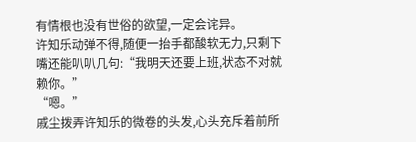有情根也没有世俗的欲望,一定会诧异。
许知乐动弹不得,随便一抬手都酸软无力,只剩下嘴还能叭叭几句:“我明天还要上班,状态不对就赖你。”
“嗯。”
戚尘拨弄许知乐的微卷的头发,心头充斥着前所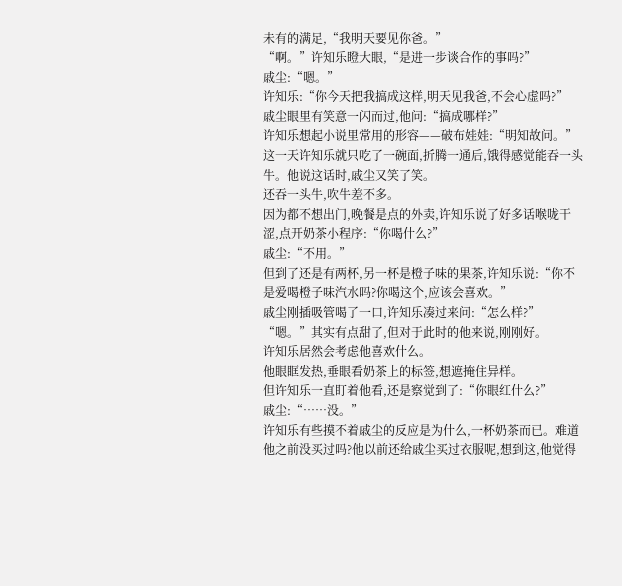未有的满足,“我明天要见你爸。”
“啊。”许知乐瞪大眼,“是进一步谈合作的事吗?”
戚尘:“嗯。”
许知乐:“你今天把我搞成这样,明天见我爸,不会心虚吗?”
戚尘眼里有笑意一闪而过,他问:“搞成哪样?”
许知乐想起小说里常用的形容——破布娃娃:“明知故问。”
这一天许知乐就只吃了一碗面,折腾一通后,饿得感觉能吞一头牛。他说这话时,戚尘又笑了笑。
还吞一头牛,吹牛差不多。
因为都不想出门,晚餐是点的外卖,许知乐说了好多话喉咙干涩,点开奶茶小程序:“你喝什么?”
戚尘:“不用。”
但到了还是有两杯,另一杯是橙子味的果茶,许知乐说:“你不是爱喝橙子味汽水吗?你喝这个,应该会喜欢。”
戚尘刚插吸管喝了一口,许知乐凑过来问:“怎么样?”
“嗯。”其实有点甜了,但对于此时的他来说,刚刚好。
许知乐居然会考虑他喜欢什么。
他眼眶发热,垂眼看奶茶上的标签,想遮掩住异样。
但许知乐一直盯着他看,还是察觉到了:“你眼红什么?”
戚尘:“……没。”
许知乐有些摸不着戚尘的反应是为什么,一杯奶茶而已。难道他之前没买过吗?他以前还给戚尘买过衣服呢,想到这,他觉得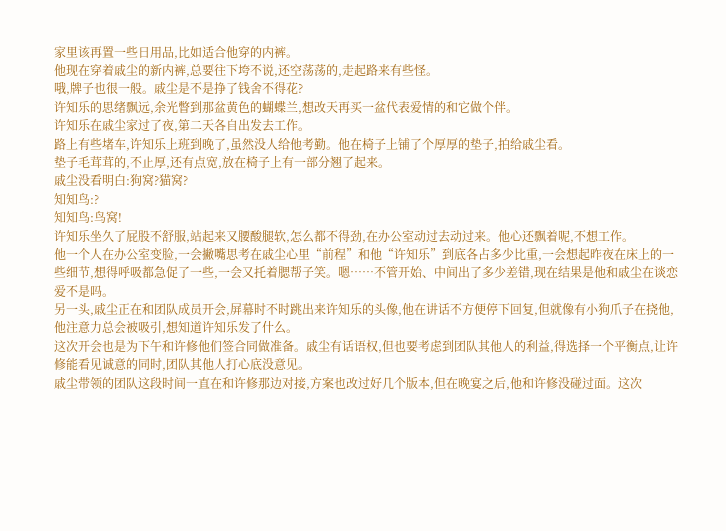家里该再置一些日用品,比如适合他穿的内裤。
他现在穿着戚尘的新内裤,总要往下垮不说,还空荡荡的,走起路来有些怪。
哦,牌子也很一般。戚尘是不是挣了钱舍不得花?
许知乐的思绪飘远,余光瞥到那盆黄色的蝴蝶兰,想改天再买一盆代表爱情的和它做个伴。
许知乐在戚尘家过了夜,第二天各自出发去工作。
路上有些堵车,许知乐上班到晚了,虽然没人给他考勤。他在椅子上铺了个厚厚的垫子,拍给戚尘看。
垫子毛茸茸的,不止厚,还有点宽,放在椅子上有一部分翘了起来。
戚尘没看明白:狗窝?猫窝?
知知鸟:?
知知鸟:鸟窝!
许知乐坐久了屁股不舒服,站起来又腰酸腿软,怎么都不得劲,在办公室动过去动过来。他心还飘着呢,不想工作。
他一个人在办公室变脸,一会撇嘴思考在戚尘心里“前程”和他“许知乐”到底各占多少比重,一会想起昨夜在床上的一些细节,想得呼吸都急促了一些,一会又托着腮帮子笑。嗯……不管开始、中间出了多少差错,现在结果是他和戚尘在谈恋爱不是吗。
另一头,戚尘正在和团队成员开会,屏幕时不时跳出来许知乐的头像,他在讲话不方便停下回复,但就像有小狗爪子在挠他,他注意力总会被吸引,想知道许知乐发了什么。
这次开会也是为下午和许修他们签合同做准备。戚尘有话语权,但也要考虑到团队其他人的利益,得选择一个平衡点,让许修能看见诚意的同时,团队其他人打心底没意见。
戚尘带领的团队这段时间一直在和许修那边对接,方案也改过好几个版本,但在晚宴之后,他和许修没碰过面。这次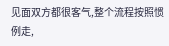见面双方都很客气,整个流程按照惯例走,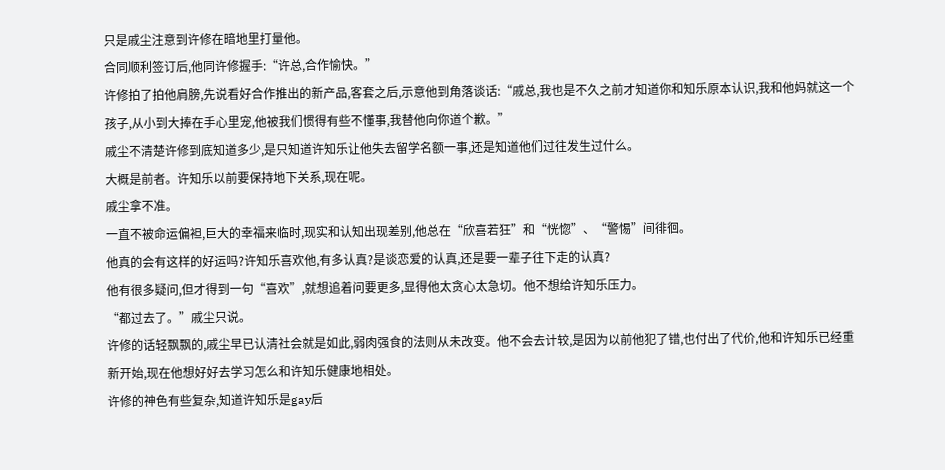只是戚尘注意到许修在暗地里打量他。
合同顺利签订后,他同许修握手:“许总,合作愉快。”
许修拍了拍他肩膀,先说看好合作推出的新产品,客套之后,示意他到角落谈话:“戚总,我也是不久之前才知道你和知乐原本认识,我和他妈就这一个孩子,从小到大捧在手心里宠,他被我们惯得有些不懂事,我替他向你道个歉。”
戚尘不清楚许修到底知道多少,是只知道许知乐让他失去留学名额一事,还是知道他们过往发生过什么。
大概是前者。许知乐以前要保持地下关系,现在呢。
戚尘拿不准。
一直不被命运偏袒,巨大的幸福来临时,现实和认知出现差别,他总在“欣喜若狂”和“恍惚”、“警惕”间徘徊。
他真的会有这样的好运吗?许知乐喜欢他,有多认真?是谈恋爱的认真,还是要一辈子往下走的认真?
他有很多疑问,但才得到一句“喜欢”,就想追着问要更多,显得他太贪心太急切。他不想给许知乐压力。
“都过去了。”戚尘只说。
许修的话轻飘飘的,戚尘早已认清社会就是如此,弱肉强食的法则从未改变。他不会去计较,是因为以前他犯了错,也付出了代价,他和许知乐已经重新开始,现在他想好好去学习怎么和许知乐健康地相处。
许修的神色有些复杂,知道许知乐是gay后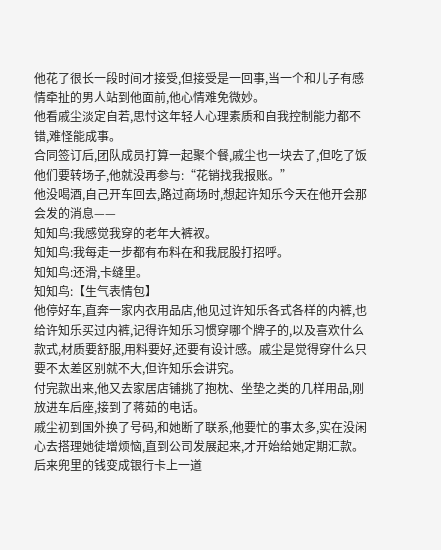他花了很长一段时间才接受,但接受是一回事,当一个和儿子有感情牵扯的男人站到他面前,他心情难免微妙。
他看戚尘淡定自若,思忖这年轻人心理素质和自我控制能力都不错,难怪能成事。
合同签订后,团队成员打算一起聚个餐,戚尘也一块去了,但吃了饭他们要转场子,他就没再参与:“花销找我报账。”
他没喝酒,自己开车回去,路过商场时,想起许知乐今天在他开会那会发的消息——
知知鸟:我感觉我穿的老年大裤衩。
知知鸟:我每走一步都有布料在和我屁股打招呼。
知知鸟:还滑,卡缝里。
知知鸟:【生气表情包】
他停好车,直奔一家内衣用品店,他见过许知乐各式各样的内裤,也给许知乐买过内裤,记得许知乐习惯穿哪个牌子的,以及喜欢什么款式,材质要舒服,用料要好,还要有设计感。戚尘是觉得穿什么只要不太差区别就不大,但许知乐会讲究。
付完款出来,他又去家居店铺挑了抱枕、坐垫之类的几样用品,刚放进车后座,接到了蒋茹的电话。
戚尘初到国外换了号码,和她断了联系,他要忙的事太多,实在没闲心去搭理她徒增烦恼,直到公司发展起来,才开始给她定期汇款。
后来兜里的钱变成银行卡上一道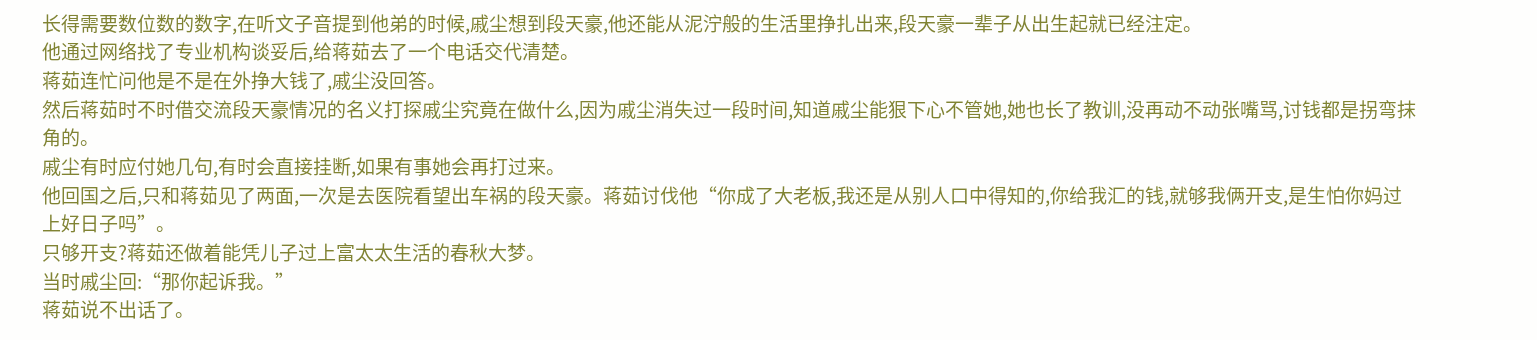长得需要数位数的数字,在听文子音提到他弟的时候,戚尘想到段天豪,他还能从泥泞般的生活里挣扎出来,段天豪一辈子从出生起就已经注定。
他通过网络找了专业机构谈妥后,给蒋茹去了一个电话交代清楚。
蒋茹连忙问他是不是在外挣大钱了,戚尘没回答。
然后蒋茹时不时借交流段天豪情况的名义打探戚尘究竟在做什么,因为戚尘消失过一段时间,知道戚尘能狠下心不管她,她也长了教训,没再动不动张嘴骂,讨钱都是拐弯抹角的。
戚尘有时应付她几句,有时会直接挂断,如果有事她会再打过来。
他回国之后,只和蒋茹见了两面,一次是去医院看望出车祸的段天豪。蒋茹讨伐他“你成了大老板,我还是从别人口中得知的,你给我汇的钱,就够我俩开支,是生怕你妈过上好日子吗”。
只够开支?蒋茹还做着能凭儿子过上富太太生活的春秋大梦。
当时戚尘回:“那你起诉我。”
蒋茹说不出话了。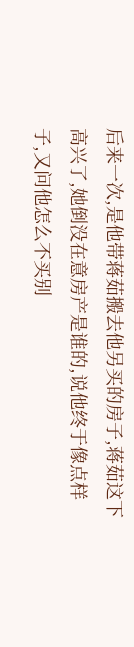后来一次,是他带蒋茹搬去他另买的房子,蒋茹这下高兴了,她倒没在意房产是谁的,说他终于像点样子,又问他怎么不买别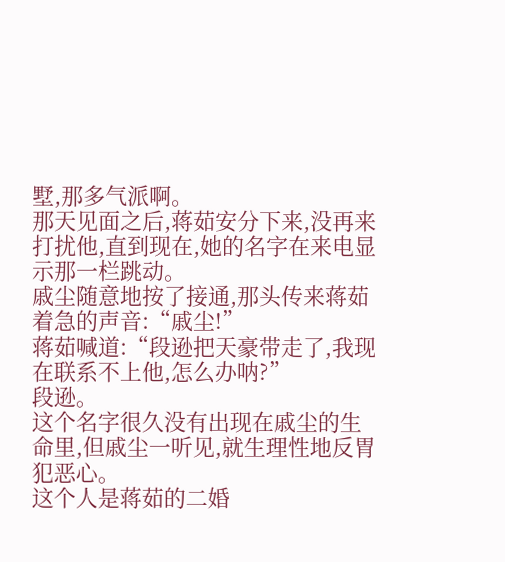墅,那多气派啊。
那天见面之后,蒋茹安分下来,没再来打扰他,直到现在,她的名字在来电显示那一栏跳动。
戚尘随意地按了接通,那头传来蒋茹着急的声音:“戚尘!”
蒋茹喊道:“段逊把天豪带走了,我现在联系不上他,怎么办呐?”
段逊。
这个名字很久没有出现在戚尘的生命里,但戚尘一听见,就生理性地反胃犯恶心。
这个人是蒋茹的二婚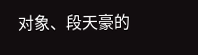对象、段天豪的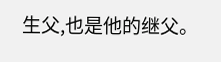生父,也是他的继父。